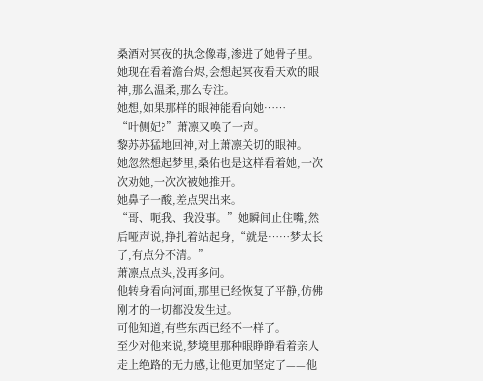桑酒对冥夜的执念像毒,渗进了她骨子里。
她现在看着澹台烬,会想起冥夜看天欢的眼神,那么温柔,那么专注。
她想,如果那样的眼神能看向她……
“叶侧妃?”萧凛又唤了一声。
黎苏苏猛地回神,对上萧凛关切的眼神。
她忽然想起梦里,桑佑也是这样看着她,一次次劝她,一次次被她推开。
她鼻子一酸,差点哭出来。
“哥、呃我、我没事。”她瞬间止住嘴,然后哑声说,挣扎着站起身,“就是……梦太长了,有点分不清。”
萧凛点点头,没再多问。
他转身看向河面,那里已经恢复了平静,仿佛刚才的一切都没发生过。
可他知道,有些东西已经不一样了。
至少对他来说,梦境里那种眼睁睁看着亲人走上绝路的无力感,让他更加坚定了——他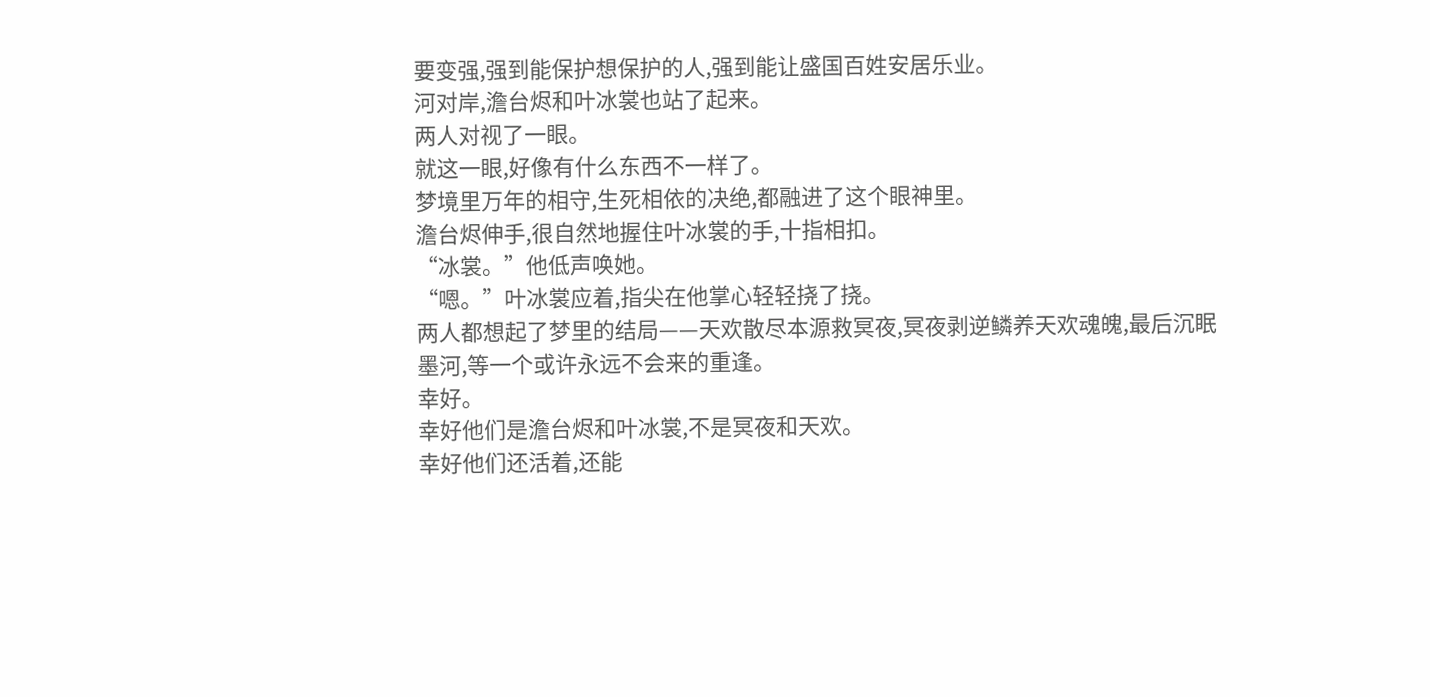要变强,强到能保护想保护的人,强到能让盛国百姓安居乐业。
河对岸,澹台烬和叶冰裳也站了起来。
两人对视了一眼。
就这一眼,好像有什么东西不一样了。
梦境里万年的相守,生死相依的决绝,都融进了这个眼神里。
澹台烬伸手,很自然地握住叶冰裳的手,十指相扣。
“冰裳。”他低声唤她。
“嗯。”叶冰裳应着,指尖在他掌心轻轻挠了挠。
两人都想起了梦里的结局——天欢散尽本源救冥夜,冥夜剥逆鳞养天欢魂魄,最后沉眠墨河,等一个或许永远不会来的重逢。
幸好。
幸好他们是澹台烬和叶冰裳,不是冥夜和天欢。
幸好他们还活着,还能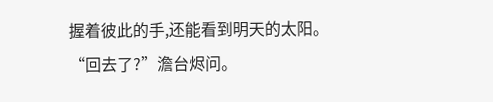握着彼此的手,还能看到明天的太阳。
“回去了?”澹台烬问。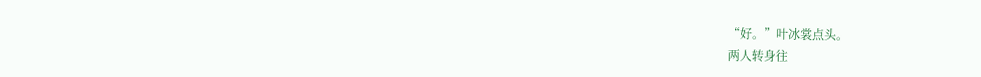“好。”叶冰裳点头。
两人转身往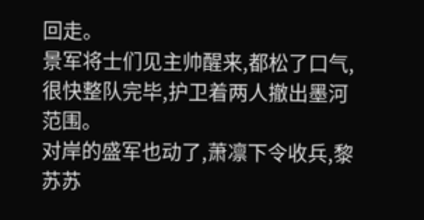回走。
景军将士们见主帅醒来,都松了口气,很快整队完毕,护卫着两人撤出墨河范围。
对岸的盛军也动了,萧凛下令收兵,黎苏苏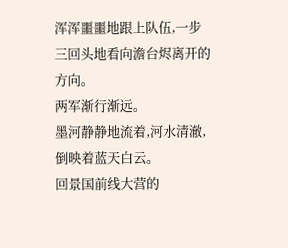浑浑噩噩地跟上队伍,一步三回头地看向澹台烬离开的方向。
两军渐行渐远。
墨河静静地流着,河水清澈,倒映着蓝天白云。
回景国前线大营的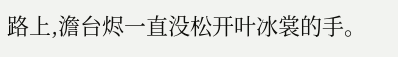路上,澹台烬一直没松开叶冰裳的手。